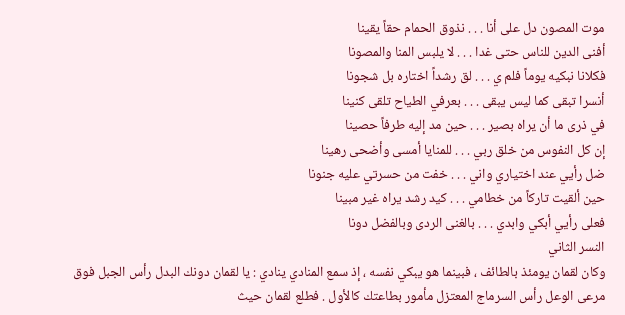موت المصون دل على أنا . . . نذوق الحمام حقاً يقينا
أفنى الدين للناس حتى غدا . . . لا يلبس المنا والمصونا
فكلانا نبكيه يوماً فلم ي . . . لق رشداً اختاره بل شجونا
أنسرا تبقى كما ليس يبقى . . . بعرفي الطياح تلقى كنينا
في ذرى ما أن يراه بصير . . . حين مد إليه طرفاً حصينا
إن كل النفوس من خلق ربي . . . للمنايا أمسى وأضحى رهينا
ضل رأيي عند اختياري واني . . . خفت من حسرتي عليه جنونا
حين ألقيت تاركاً من خطامي . . . كيد رشد يراه غير مبينا
فعلى رأيي أبكي وابدي . . . بالغنى الردى وبالفضل دونا
النسر الثاني
وكان لقمان يومئذ بالطائف ، فبينما هو يبكي نفسه ، إذ سمع المنادي ينادي : يا لقمان دونك البدل رأس الجبل فوق مرعى الوعل رأس السرماج المعتزل مأمور بطاعتك كالأول . فطلع لقمان حيث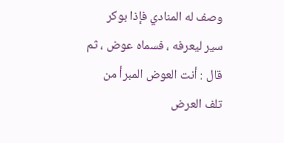وصف له المنادي فإذا بوكر سير ليعرفه ، فسماه عوض ، ثم قال : أنت العوض المبرأ من تلف العرض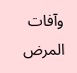وآفات المرض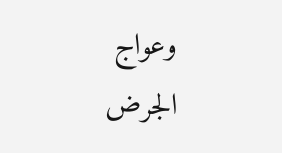وعواج الجرض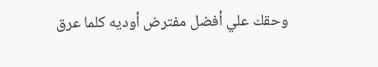وحقك علي أفضل مفترض أوديه كلما عرق